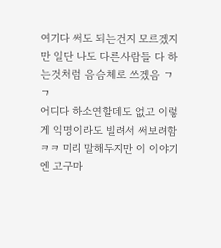여기다 써도 되는건지 모르겠지만 일단 나도 다른사람들 다 하는것처럼 음슴체로 쓰겠음 ㄱㄱ
어디다 하소연할데도 없고 이렇게 익명이라도 빌려서 써보려함ㅋㅋ 미리 말해두지만 이 이야기엔 고구마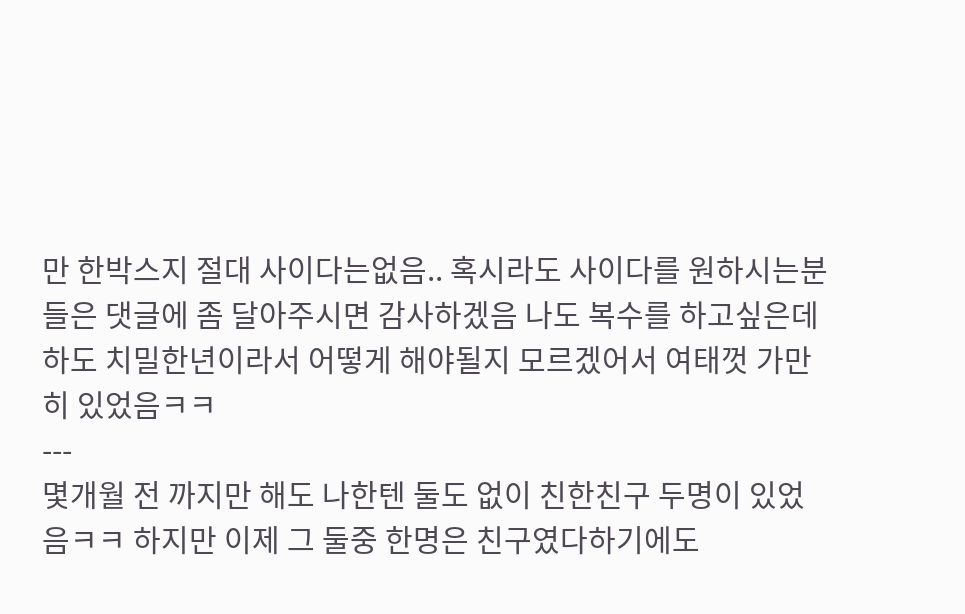만 한박스지 절대 사이다는없음.. 혹시라도 사이다를 원하시는분들은 댓글에 좀 달아주시면 감사하겠음 나도 복수를 하고싶은데 하도 치밀한년이라서 어떻게 해야될지 모르겠어서 여태껏 가만히 있었음ㅋㅋ
---
몇개월 전 까지만 해도 나한텐 둘도 없이 친한친구 두명이 있었음ㅋㅋ 하지만 이제 그 둘중 한명은 친구였다하기에도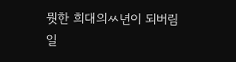뭣한 희대의ㅆ년이 되버림
일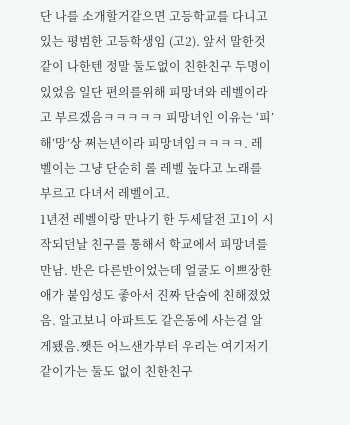단 나를 소개할거같으면 고등학교를 다니고 있는 평범한 고등학생임 (고2). 앞서 말한것같이 나한텐 정말 둘도없이 친한친구 두명이있었음 일단 편의를위해 피망녀와 레벨이라고 부르겠음ㅋㅋㅋㅋㅋ 피망녀인 이유는 ‘피’해’망’상 쩌는년이라 피망녀임ㅋㅋㅋㅋ. 레벨이는 그냥 단순히 롤 레벨 높다고 노래를 부르고 다녀서 레벨이고.
1년전 레벨이랑 만나기 한 두세달전 고1이 시작되던날 친구를 통해서 학교에서 피망녀를만남. 반은 다른반이었는데 얼굴도 이쁘장한애가 붙임성도 좋아서 진짜 단숨에 친해졌었음. 알고보니 아파트도 같은동에 사는걸 알게됐음.쨋든 어느샌가부터 우리는 여기저기 같이가는 둘도 없이 친한친구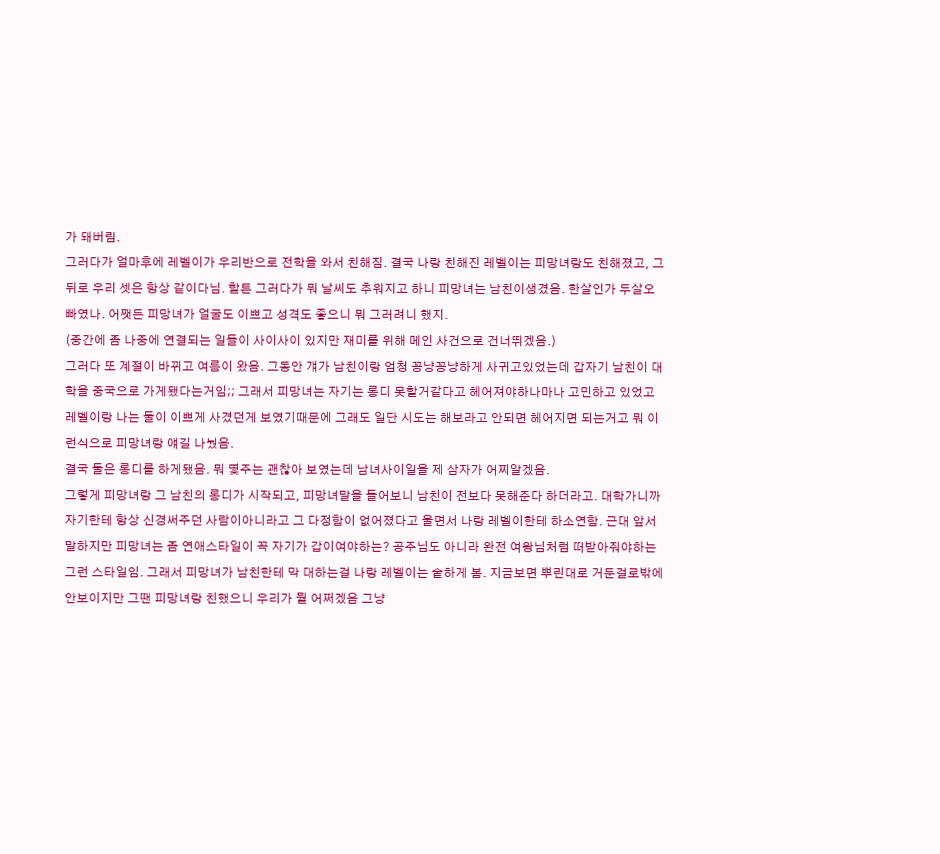가 돼버림.
그러다가 얼마후에 레벨이가 우리반으로 전학을 와서 친해짐. 결국 나랑 친해진 레벨이는 피망녀랑도 친해졌고, 그 뒤로 우리 셋은 항상 같이다님. 할튼 그러다가 뭐 날씨도 추워지고 하니 피망녀는 남친이생겼음. 한살인가 두살오빠였나. 어쨋든 피망녀가 얼굴도 이쁘고 성격도 좋으니 뭐 그러려니 했지.
(중간에 좀 나중에 연결되는 일들이 사이사이 있지만 재미를 위해 메인 사건으로 건너뛰겠음.)
그러다 또 계절이 바뀌고 여름이 왔음. 그동안 걔가 남친이랑 엄청 꽁냥꽁냥하게 사귀고있었는데 갑자기 남친이 대학을 중국으로 가게됐다는거임;; 그래서 피망녀는 자기는 롱디 못할거같다고 헤어져야하나마나 고민하고 있었고 레벨이랑 나는 둘이 이쁘게 사겼던게 보였기때문에 그래도 일단 시도는 해보라고 안되면 헤어지면 되는거고 뭐 이런식으로 피망녀랑 얘길 나눴음.
결국 둘은 롱디를 하게됐음. 뭐 몇주는 괜찮아 보였는데 남녀사이일을 제 삼자가 어찌알겠음.
그렇게 피망녀랑 그 남친의 롱디가 시작되고, 피망녀말을 들어보니 남친이 전보다 못해준다 하더라고. 대학가니까 자기한테 항상 신경써주던 사람이아니라고 그 다정함이 없어졌다고 울면서 나랑 레벨이한테 하소연함. 근대 앞서 말하지만 피망녀는 좀 연애스타일이 꼭 자기가 갑이여야하는? 공주님도 아니라 완전 여왕님처럼 떠받아줘야하는 그런 스타일임. 그래서 피망녀가 남친한테 막 대하는걸 나랑 레벨이는 숱하게 봄. 지금보면 뿌린대로 거둔걸로밖에 안보이지만 그땐 피망녀랑 친했으니 우리가 뭘 어쩌겠음 그냥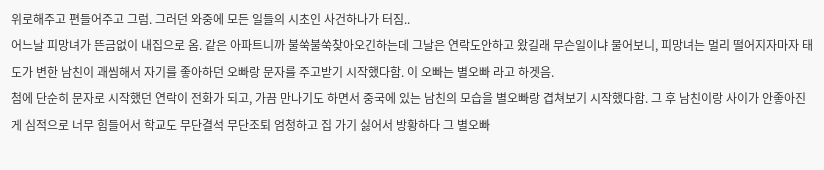위로해주고 편들어주고 그럼. 그러던 와중에 모든 일들의 시초인 사건하나가 터짐..
어느날 피망녀가 뜬금없이 내집으로 옴. 같은 아파트니까 불쑥불쑥찾아오긴하는데 그날은 연락도안하고 왔길래 무슨일이냐 물어보니, 피망녀는 멀리 떨어지자마자 태도가 변한 남친이 괘씸해서 자기를 좋아하던 오빠랑 문자를 주고받기 시작했다함. 이 오빠는 별오빠 라고 하겟음.
첨에 단순히 문자로 시작했던 연락이 전화가 되고, 가끔 만나기도 하면서 중국에 있는 남친의 모습을 별오빠랑 겹쳐보기 시작했다함. 그 후 남친이랑 사이가 안좋아진게 심적으로 너무 힘들어서 학교도 무단결석 무단조퇴 엄청하고 집 가기 싫어서 방황하다 그 별오빠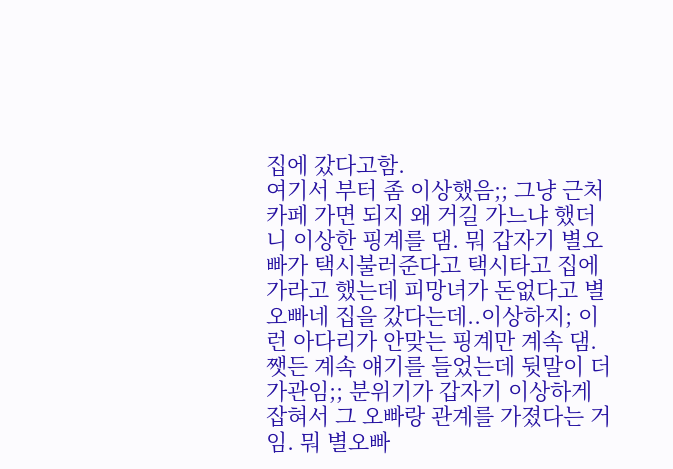집에 갔다고함.
여기서 부터 좀 이상했음;; 그냥 근처 카페 가면 되지 왜 거길 가느냐 했더니 이상한 핑계를 댐. 뭐 갑자기 별오빠가 택시불러준다고 택시타고 집에 가라고 했는데 피망녀가 돈없다고 별오빠네 집을 갔다는데..이상하지; 이런 아다리가 안맞는 핑계만 계속 댐.
쨋든 계속 얘기를 들었는데 뒷말이 더 가관임;; 분위기가 갑자기 이상하게 잡혀서 그 오빠랑 관계를 가졌다는 거임. 뭐 별오빠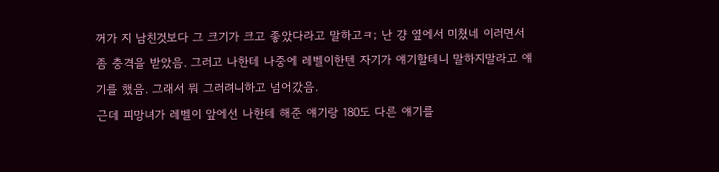꺼가 지 남친것보다 그 크기가 크고 좋았다라고 말하고ㅋ; 난 걍 옆에서 미쳤네 이러면서 좀 충격을 받았음. 그러고 나한테 나중에 레벨이한텐 자기가 얘기할테니 말하지말라고 얘기를 했음. 그래서 뭐 그러려니하고 넘어갔음.
근데 피망녀가 레벨이 앞에선 나한테 해준 얘기랑 180도 다른 얘기를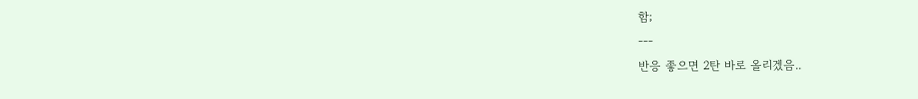함;
---
반응 좋으면 2탄 바로 올리겠음..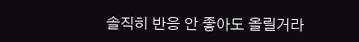솔직히 반응 안 좋아도 올릴거라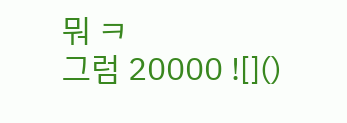뭐 ㅋ
그럼 20000 ![]()